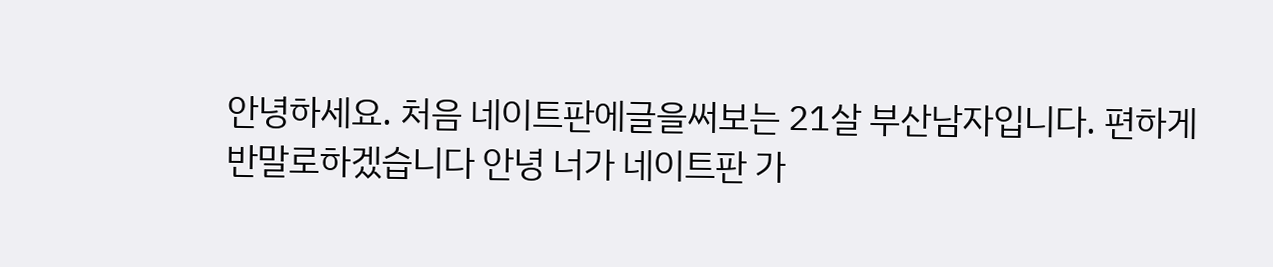안녕하세요. 처음 네이트판에글을써보는 21살 부산남자입니다. 편하게 반말로하겠습니다 안녕 너가 네이트판 가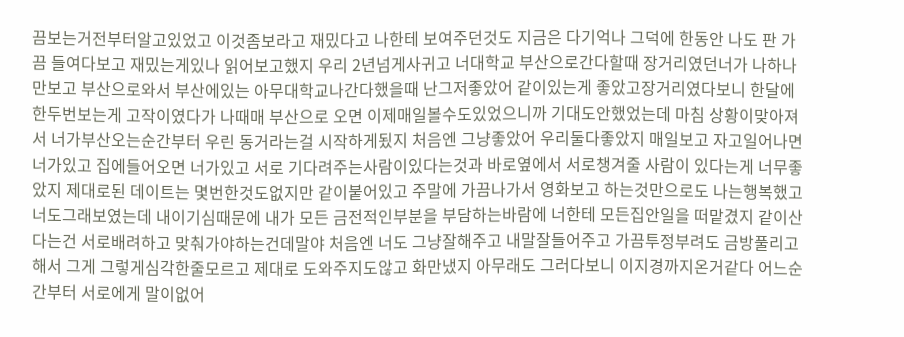끔보는거전부터알고있었고 이것좀보라고 재밌다고 나한테 보여주던것도 지금은 다기억나 그덕에 한동안 나도 판 가끔 들여다보고 재밌는게있나 읽어보고했지 우리 2년넘게사귀고 너대학교 부산으로간다할때 장거리였던너가 나하나만보고 부산으로와서 부산에있는 아무대학교나간다했을때 난그저좋았어 같이있는게 좋았고장거리였다보니 한달에 한두번보는게 고작이였다가 나때매 부산으로 오면 이제매일볼수도있었으니까 기대도안했었는데 마침 상황이맞아져서 너가부산오는순간부터 우린 동거라는걸 시작하게됬지 처음엔 그냥좋았어 우리둘다좋았지 매일보고 자고일어나면 너가있고 집에들어오면 너가있고 서로 기다려주는사람이있다는것과 바로옆에서 서로챙겨줄 사람이 있다는게 너무좋았지 제대로된 데이트는 몇번한것도없지만 같이붙어있고 주말에 가끔나가서 영화보고 하는것만으로도 나는행복했고 너도그래보였는데 내이기심때문에 내가 모든 금전적인부분을 부담하는바람에 너한테 모든집안일을 떠맡겼지 같이산다는건 서로배려하고 맞춰가야하는건데말야 처음엔 너도 그냥잘해주고 내말잘들어주고 가끔투정부려도 금방풀리고해서 그게 그렇게심각한줄모르고 제대로 도와주지도않고 화만냈지 아무래도 그러다보니 이지경까지온거같다 어느순간부터 서로에게 말이없어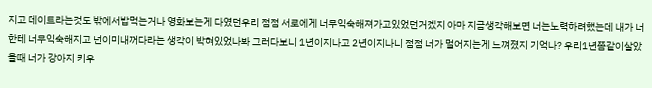지고 데이트라는것도 밖에서밥먹는거나 영화보는게 다였던우리 점점 서로에게 너무익숙해져가고있었던거겠지 아마 지금생각해보면 너는노력하려했는데 내가 너한테 너무익숙해지고 넌이미내꺼다라는 생각이 박혀있었나봐 그러다보니 1년이지나고 2년이지나니 점점 너가 멀어지는게 느껴졌지 기억나? 우리1년쯤같이살았을때 너가 강아지 키우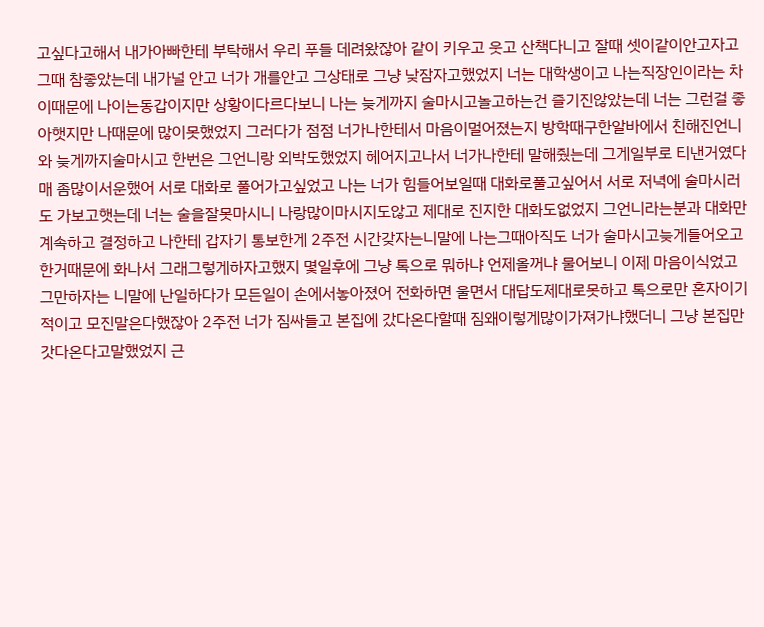고싶다고해서 내가아빠한테 부탁해서 우리 푸들 데려왔잖아 같이 키우고 웃고 산책다니고 잘때 셋이같이안고자고 그때 참좋았는데 내가널 안고 너가 개를안고 그상태로 그냥 낮잠자고했었지 너는 대학생이고 나는직장인이라는 차이때문에 나이는동갑이지만 상황이다르다보니 나는 늦게까지 술마시고놀고하는건 즐기진않았는데 너는 그런걸 좋아햇지만 나때문에 많이못했었지 그러다가 점점 너가나한테서 마음이멀어졌는지 방학때구한알바에서 친해진언니와 늦게까지술마시고 한번은 그언니랑 외박도했었지 헤어지고나서 너가나한테 말해줬는데 그게일부로 티낸거였다매 좀많이서운했어 서로 대화로 풀어가고싶었고 나는 너가 힘들어보일때 대화로풀고싶어서 서로 저녁에 술마시러도 가보고햇는데 너는 술을잘못마시니 나랑많이마시지도않고 제대로 진지한 대화도없었지 그언니라는분과 대화만계속하고 결정하고 나한테 갑자기 통보한게 2주전 시간갖자는니말에 나는그때아직도 너가 술마시고늦게들어오고한거때문에 화나서 그래그렇게하자고했지 몇일후에 그냥 톡으로 뭐하냐 언제올꺼냐 물어보니 이제 마음이식었고 그만하자는 니말에 난일하다가 모든일이 손에서놓아졌어 전화하면 울면서 대답도제대로못하고 톡으로만 혼자이기적이고 모진말은다했잖아 2주전 너가 짐싸들고 본집에 갔다온다할때 짐왜이렇게많이가져가냐했더니 그냥 본집만 갓다온다고말했었지 근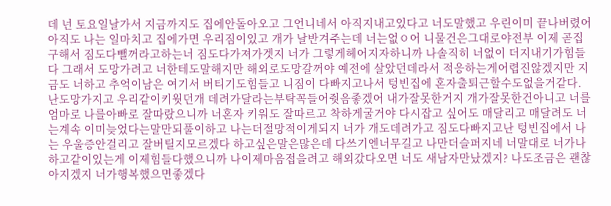데 넌 토요일날가서 지금까지도 집에안돌아오고 그언니네서 아직지내고있다고 너도말했고 우린이미 끝나버렸어 아직도 나는 일마치고 집에가면 우리짐이있고 개가 날반겨주는데 너는없ㅇ어 니물건은그대로야전부 이제 곧집구해서 짐도다뺄꺼라고하는너 짐도다가져가겟지 너가 그렇게헤어지자하니까 나솔직히 너없이 더지내기가힘들다 그래서 도망가려고 너한테도말해지만 해외로도망갈꺼야 예전에 살았던데라서 적응하는게어렵진않겠지만 지금도 너하고 추억이남은 여기서 버티기도힘들고 니짐이 다빠지고나서 텅빈집에 혼자출퇴근할수도없을거같다. 난도망가지고 우리같이키웟던개 데려가달라는부탁꼭들어줫음좋겠어 내가잘못한거지 개가잘못한건아니고 너를엄마로 나를아빠로 잘따랐으니까 너혼자 키워도 잘따르고 착하게굴거야 다시잡고 싶어도 매달리고 매달려도 너는계속 이미늦었다는말만되풀이하고 나는더절망적이게되지 너가 개도데려가고 짐도다빠지고난 텅빈집에서 나는 우울증안걸리고 잘버틸지모르겠다 하고싶은말은많은데 다쓰기엔너무길고 나만더슬퍼지네 너말대로 너가나하고같이있는게 이제힘들다했으니까 나이제마음접을려고 해외갔다오면 너도 새남자만났겠지? 나도조금은 괜찮아지겠지 너가행복했으면좋겠다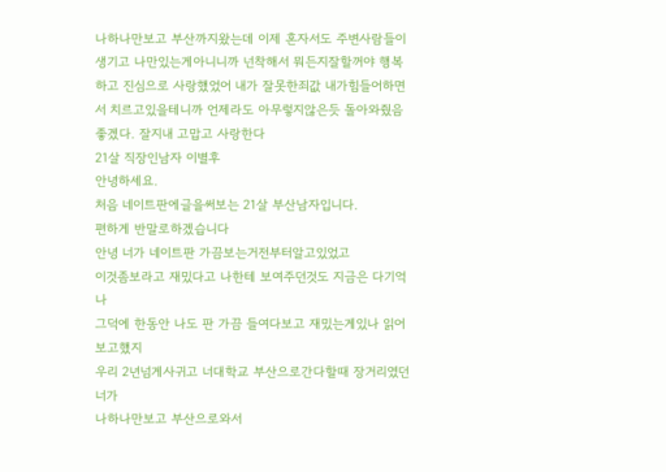나하나만보고 부산까지왔는데 이제 혼자서도 주변사람들이생기고 나만있는게아니니까 넌착해서 뭐든지잘할꺼야 행복하고 진심으로 사랑했었어 내가 잘못한죄값 내가힘들어하면서 치르고있을테니까 언제라도 아무렇지않은듯 돌아와줬음좋겠다. 잘지내 고맙고 사랑한다
21살 직장인남자 이별후
안녕하세요.
처음 네이트판에글을써보는 21살 부산남자입니다.
편하게 반말로하겠습니다
안녕 너가 네이트판 가끔보는거전부터알고있었고
이것좀보라고 재밌다고 나한테 보여주던것도 지금은 다기억나
그덕에 한동안 나도 판 가끔 들여다보고 재밌는게있나 읽어보고했지
우리 2년넘게사귀고 너대학교 부산으로간다할때 장거리였던너가
나하나만보고 부산으로와서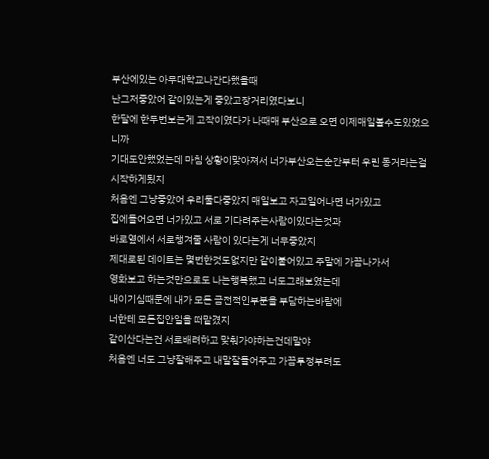부산에있는 아무대학교나간다했을때
난그저좋았어 같이있는게 좋았고장거리였다보니
한달에 한두번보는게 고작이였다가 나때매 부산으로 오면 이제매일볼수도있었으니까
기대도안했었는데 마침 상황이맞아져서 너가부산오는순간부터 우린 동거라는걸 시작하게됬지
처음엔 그냥좋았어 우리둘다좋았지 매일보고 자고일어나면 너가있고
집에들어오면 너가있고 서로 기다려주는사람이있다는것과
바로옆에서 서로챙겨줄 사람이 있다는게 너무좋았지
제대로된 데이트는 몇번한것도없지만 같이붙어있고 주말에 가끔나가서
영화보고 하는것만으로도 나는행복했고 너도그래보였는데
내이기심때문에 내가 모든 금전적인부분을 부담하는바람에
너한테 모든집안일을 떠맡겼지
같이산다는건 서로배려하고 맞춰가야하는건데말야
처음엔 너도 그냥잘해주고 내말잘들어주고 가끔투정부려도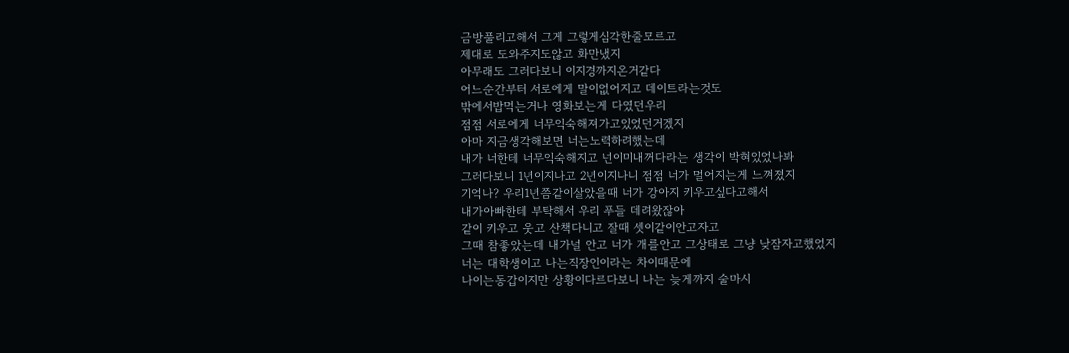금방풀리고해서 그게 그렇게심각한줄모르고
제대로 도와주지도않고 화만냈지
아무래도 그러다보니 이지경까지온거같다
어느순간부터 서로에게 말이없어지고 데이트라는것도
밖에서밥먹는거나 영화보는게 다였던우리
점점 서로에게 너무익숙해져가고있었던거겠지
아마 지금생각해보면 너는노력하려했는데
내가 너한테 너무익숙해지고 넌이미내꺼다라는 생각이 박혀있었나봐
그러다보니 1년이지나고 2년이지나니 점점 너가 멀어지는게 느껴졌지
기억나? 우리1년쯤같이살았을때 너가 강아지 키우고싶다고해서
내가아빠한테 부탁해서 우리 푸들 데려왔잖아
같이 키우고 웃고 산책다니고 잘때 셋이같이안고자고
그때 참좋았는데 내가널 안고 너가 개를안고 그상태로 그냥 낮잠자고했었지
너는 대학생이고 나는직장인이라는 차이때문에
나이는동갑이지만 상황이다르다보니 나는 늦게까지 술마시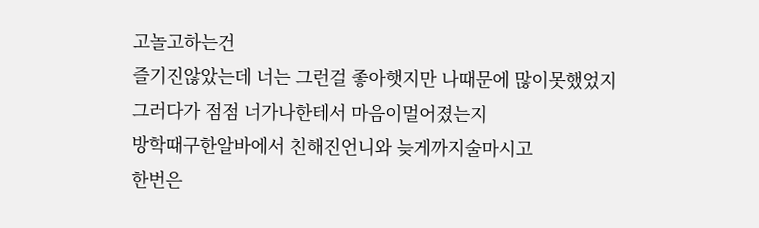고놀고하는건
즐기진않았는데 너는 그런걸 좋아햇지만 나때문에 많이못했었지
그러다가 점점 너가나한테서 마음이멀어졌는지
방학때구한알바에서 친해진언니와 늦게까지술마시고
한번은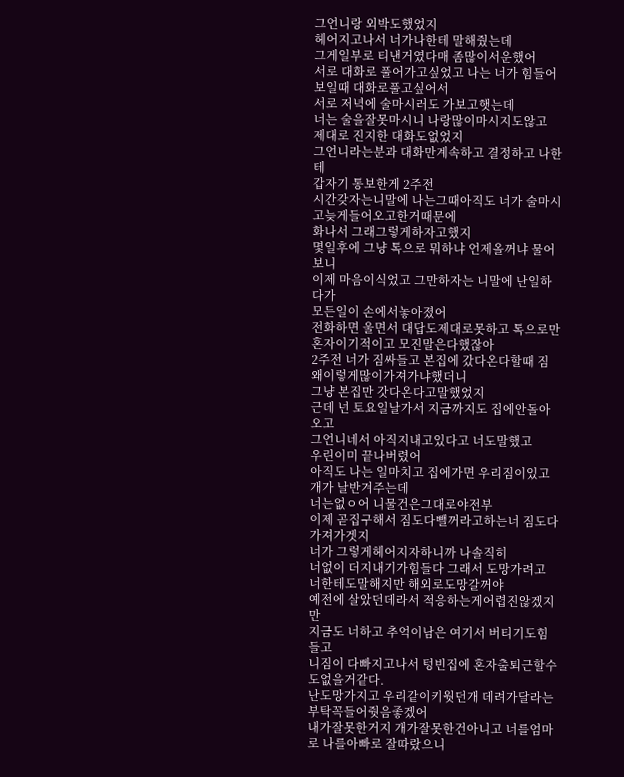그언니랑 외박도했었지
헤어지고나서 너가나한테 말해줬는데
그게일부로 티낸거였다매 좀많이서운했어
서로 대화로 풀어가고싶었고 나는 너가 힘들어보일때 대화로풀고싶어서
서로 저녁에 술마시러도 가보고햇는데
너는 술을잘못마시니 나랑많이마시지도않고
제대로 진지한 대화도없었지
그언니라는분과 대화만계속하고 결정하고 나한테
갑자기 통보한게 2주전
시간갖자는니말에 나는그때아직도 너가 술마시고늦게들어오고한거때문에
화나서 그래그렇게하자고했지
몇일후에 그냥 톡으로 뭐하냐 언제올꺼냐 물어보니
이제 마음이식었고 그만하자는 니말에 난일하다가
모든일이 손에서놓아졌어
전화하면 울면서 대답도제대로못하고 톡으로만 혼자이기적이고 모진말은다했잖아
2주전 너가 짐싸들고 본집에 갔다온다할때 짐왜이렇게많이가져가냐했더니
그냥 본집만 갓다온다고말했었지
근데 넌 토요일날가서 지금까지도 집에안돌아오고
그언니네서 아직지내고있다고 너도말했고
우린이미 끝나버렸어
아직도 나는 일마치고 집에가면 우리짐이있고 개가 날반겨주는데
너는없ㅇ어 니물건은그대로야전부
이제 곧집구해서 짐도다뺄꺼라고하는너 짐도다가져가겟지
너가 그렇게헤어지자하니까 나솔직히
너없이 더지내기가힘들다 그래서 도망가려고
너한테도말해지만 해외로도망갈꺼야
예전에 살았던데라서 적응하는게어렵진않겠지만
지금도 너하고 추억이남은 여기서 버티기도힘들고
니짐이 다빠지고나서 텅빈집에 혼자출퇴근할수도없을거같다.
난도망가지고 우리같이키웟던개 데려가달라는부탁꼭들어줫음좋겠어
내가잘못한거지 개가잘못한건아니고 너를엄마로 나를아빠로 잘따랐으니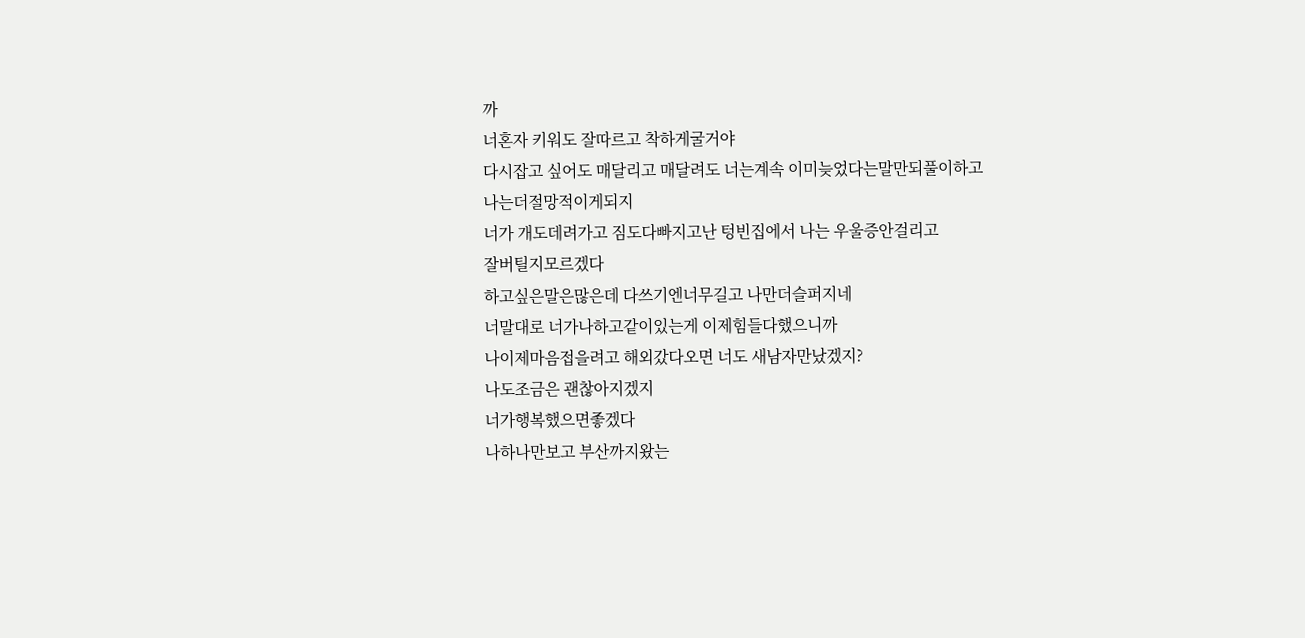까
너혼자 키워도 잘따르고 착하게굴거야
다시잡고 싶어도 매달리고 매달려도 너는계속 이미늦었다는말만되풀이하고
나는더절망적이게되지
너가 개도데려가고 짐도다빠지고난 텅빈집에서 나는 우울증안걸리고
잘버틸지모르겠다
하고싶은말은많은데 다쓰기엔너무길고 나만더슬퍼지네
너말대로 너가나하고같이있는게 이제힘들다했으니까
나이제마음접을려고 해외갔다오면 너도 새남자만났겠지?
나도조금은 괜찮아지겠지
너가행복했으면좋겠다
나하나만보고 부산까지왔는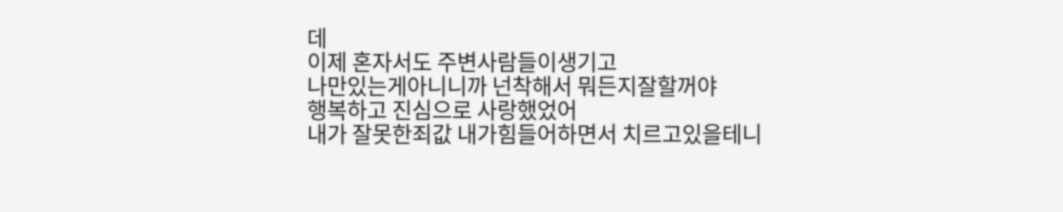데
이제 혼자서도 주변사람들이생기고
나만있는게아니니까 넌착해서 뭐든지잘할꺼야
행복하고 진심으로 사랑했었어
내가 잘못한죄값 내가힘들어하면서 치르고있을테니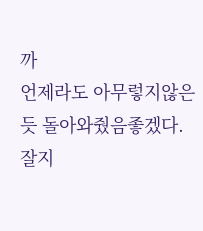까
언제라도 아무렇지않은듯 돌아와줬음좋겠다.
잘지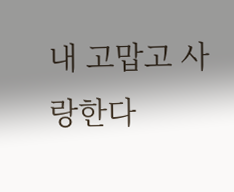내 고맙고 사랑한다